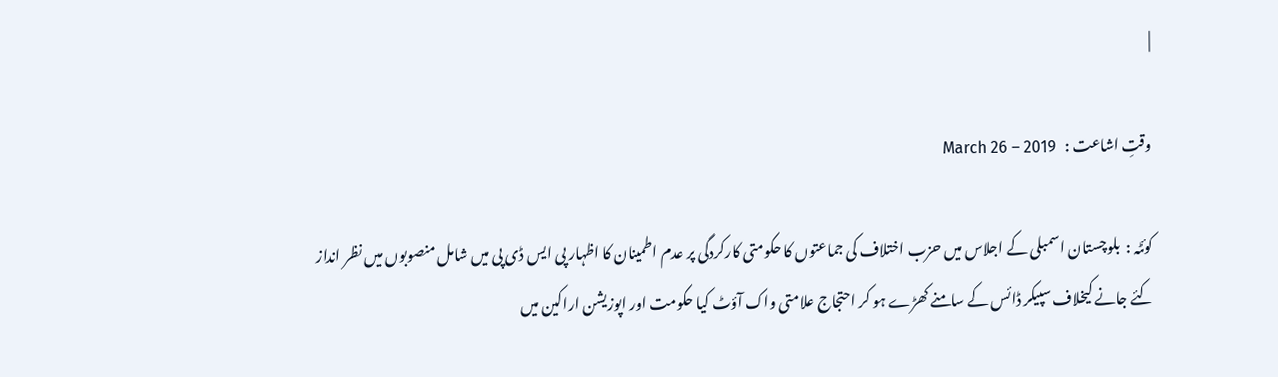|

وقتِ اشاعت :   March 26 – 2019

کوئٹہ :  بلوچستان اسمبلی کے اجلاس میں حزب اختلاف کی جماعتوں کا حکومتی کارکردگی پر عدم اطمینان کا اظہار پی ایس ڈی پی میں شامل منصوبوں میں نظر انداز کئے جانے کیخلاف سپیکر ڈائس کے سامنے کھڑے ہو کر احتجاج علامتی واک آؤٹ کیا حکومت اور اپوزیشن اراکین میں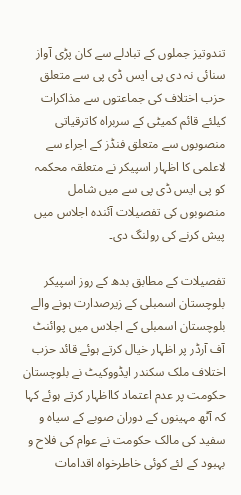تندوتیز جملوں کے تبادلے سے کان پڑی آواز سنائی نہ دی پی ایس ڈی پی سے متعلق حزب اختلاف کی جماعتوں سے مذاکرات کیلئے قائم کمیٹی کے سربراہ کاترقیاتی منصوبوں سے متعلق فنڈز کے اجراء سے لاعلمی کا اظہار اسپیکر نے متعلقہ محکمہ کو پی ایس ڈی پی سے میں شامل منصوبوں کی تفصیلات آئندہ اجلاس میں پیش کرنے کی رولنگ دی۔

تفصیلات کے مطابق بدھ کے روز اسپیکر بلوچستان اسمبلی کے زیرصدارت ہونے والے بلوچستان اسمبلی کے اجلاس میں پوائنٹ آف آرڈر پر اظہار خیال کرتے ہوئے قائد حزب اختلاف ملک سکندر ایڈووکیٹ نے بلوچستان حکومت پر عدم اعتماد کااظہار کرتے ہوئے کہا کہ آٹھ مہینوں کے دوران صوبے کے سیاہ و سفید کی مالک حکومت نے عوام کی فلاح و بہبود کے لئے کوئی خاطرخواہ اقدامات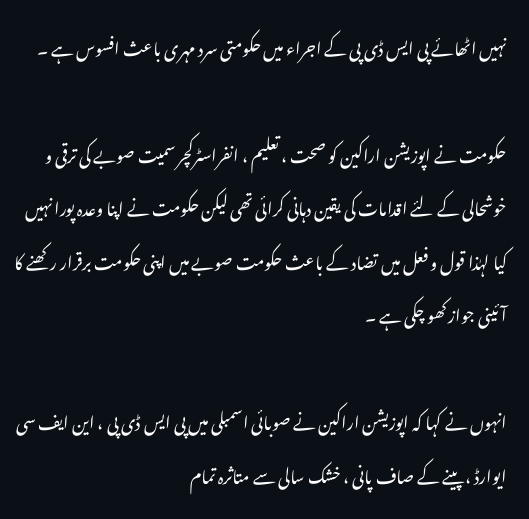نہیں اٹھائے پی ایس ڈی پی کے اجراء میں حکومتی سرد مہری باعث افسوس ہے ۔

حکومت نے اپوزیشن اراکین کو صحت ، تعلیم ، انفراسٹرکچر سمیت صوبے کی ترقی و خوشحالی کے لئے اقدامات کی یقین دہانی کرائی تھی لیکن حکومت نے اپنا وعدہ پورا نہیں کیا لہٰذا قول و فعل میں تضاد کے باعث حکومت صوبے میں اپنی حکومت برقرار رکھنے کا آئینی جواز کھو چکی ہے ۔

انہوں نے کہا کہ اپوزیشن اراکین نے صوبائی اسمبلی میں پی ایس ڈی پی ، این ایف سی ایوارڈ ، پینے کے صاف پانی ، خشک سالی سے متاثرہ تمام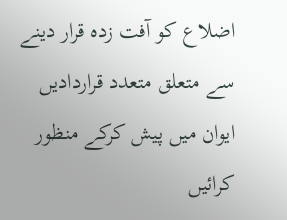اضلاع کو آفت زدہ قرار دینے سے متعلق متعدد قراردادیں ایوان میں پیش کرکے منظور کرائیں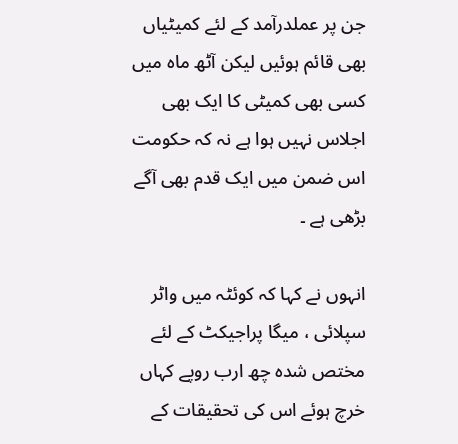جن پر عملدرآمد کے لئے کمیٹیاں بھی قائم ہوئیں لیکن آٹھ ماہ میں کسی بھی کمیٹی کا ایک بھی اجلاس نہیں ہوا ہے نہ کہ حکومت اس ضمن میں ایک قدم بھی آگے بڑھی ہے ۔

انہوں نے کہا کہ کوئٹہ میں واٹر سپلائی ، میگا پراجیکٹ کے لئے مختص شدہ چھ ارب روپے کہاں خرچ ہوئے اس کی تحقیقات کے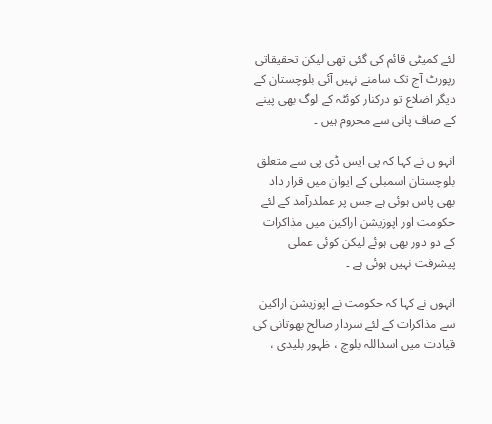لئے کمیٹی قائم کی گئی تھی لیکن تحقیقاتی رپورٹ آج تک سامنے نہیں آئی بلوچستان کے دیگر اضلاع تو درکنار کوئٹہ کے لوگ بھی پینے کے صاف پانی سے محروم ہیں ۔

انہو ں نے کہا کہ پی ایس ڈی پی سے متعلق بلوچستان اسمبلی کے ایوان میں قرار داد بھی پاس ہوئی ہے جس پر عملدرآمد کے لئے حکومت اور اپوزیشن اراکین میں مذاکرات کے دو دور بھی ہوئے لیکن کوئی عملی پیشرفت نہیں ہوئی ہے ۔

انہوں نے کہا کہ حکومت نے اپوزیشن اراکین سے مذاکرات کے لئے سردار صالح بھوتانی کی قیادت میں اسداللہ بلوچ ، ظہور بلیدی ،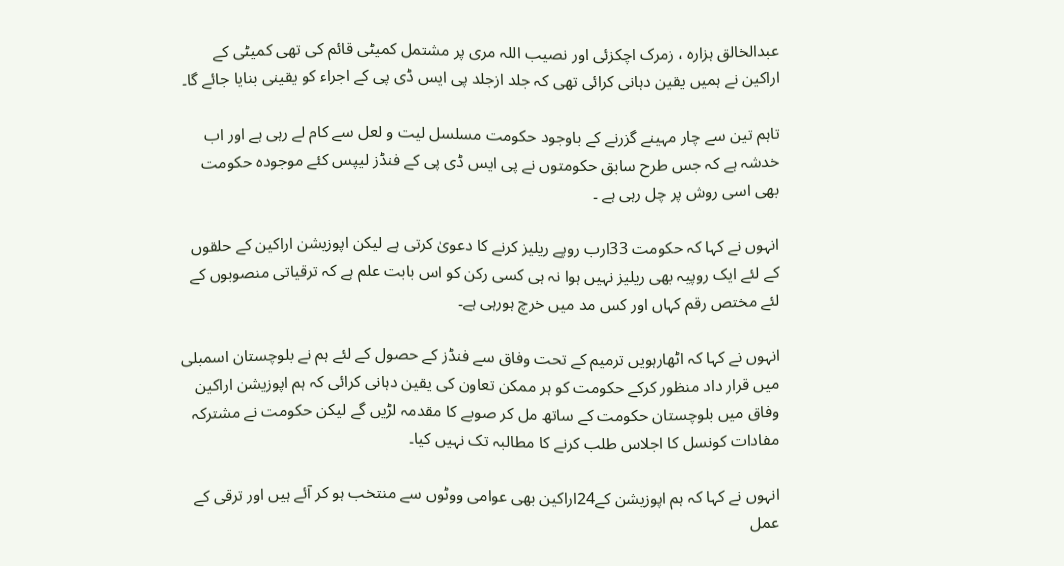عبدالخالق ہزارہ ، زمرک اچکزئی اور نصیب اللہ مری پر مشتمل کمیٹی قائم کی تھی کمیٹی کے اراکین نے ہمیں یقین دہانی کرائی تھی کہ جلد ازجلد پی ایس ڈی پی کے اجراء کو یقینی بنایا جائے گا۔

تاہم تین سے چار مہینے گزرنے کے باوجود حکومت مسلسل لیت و لعل سے کام لے رہی ہے اور اب خدشہ ہے کہ جس طرح سابق حکومتوں نے پی ایس ڈی پی کے فنڈز لیپس کئے موجودہ حکومت بھی اسی روش پر چل رہی ہے ۔

انہوں نے کہا کہ حکومت 33ارب روپے ریلیز کرنے کا دعویٰ کرتی ہے لیکن اپوزیشن اراکین کے حلقوں کے لئے ایک روپیہ بھی ریلیز نہیں ہوا نہ ہی کسی رکن کو اس بابت علم ہے کہ ترقیاتی منصوبوں کے لئے مختص رقم کہاں اور کس مد میں خرچ ہورہی ہے۔

انہوں نے کہا کہ اٹھارہویں ترمیم کے تحت وفاق سے فنڈز کے حصول کے لئے ہم نے بلوچستان اسمبلی میں قرار داد منظور کرکے حکومت کو ہر ممکن تعاون کی یقین دہانی کرائی کہ ہم اپوزیشن اراکین وفاق میں بلوچستان حکومت کے ساتھ مل کر صوبے کا مقدمہ لڑیں گے لیکن حکومت نے مشترکہ مفادات کونسل کا اجلاس طلب کرنے کا مطالبہ تک نہیں کیا۔

انہوں نے کہا کہ ہم اپوزیشن کے24اراکین بھی عوامی ووٹوں سے منتخب ہو کر آئے ہیں اور ترقی کے عمل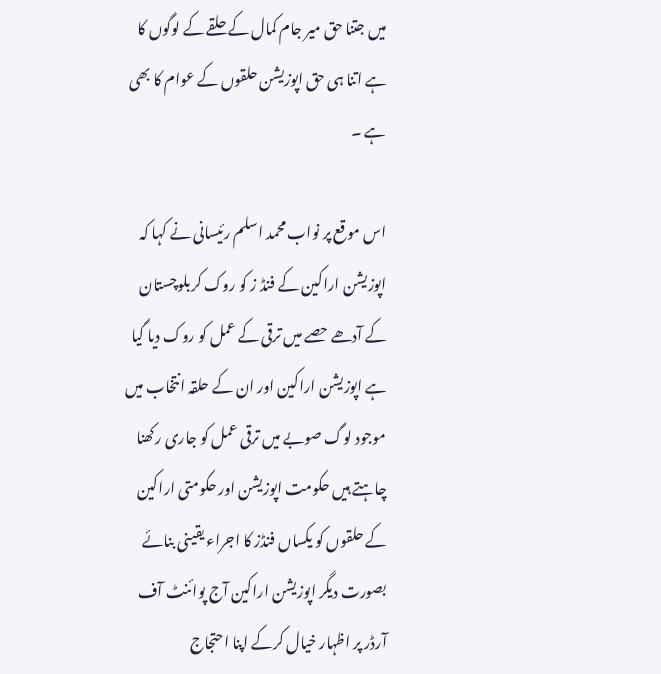میں جتنا حق میر جام کمال کے حلقے کے لوگوں کا ہے اتنا ہی حق اپوزیشن حلقوں کے عوام کا بھی ہے ۔

اس موقع پر نواب محمد اسلم رئیسانی نے کہا کہ اپوزیشن اراکین کے فنڈ ز کو روک کربلوچستان کے آدھے حصے میں ترقی کے عمل کو روک دیا گیا ہے اپوزیشن اراکین اور ان کے حلقہ انتخاب میں موجود لوگ صوبے میں ترقی عمل کو جاری رکھنا چاہتے ہیں حکومت اپوزیشن اور حکومتی اراکین کے حلقوں کو یکساں فنڈز کا اجراء یقینی بنائے بصورت دیگر اپوزیشن اراکین آج پوائنٹ آف آرڈر پر اظہار خیال کرکے اپنا احتجاج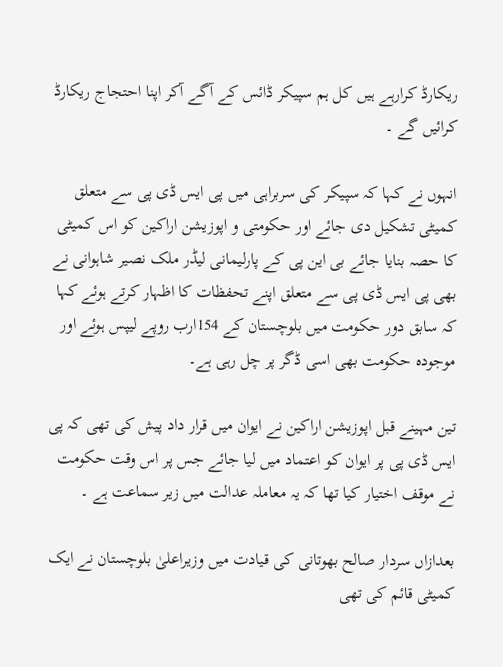ریکارڈ کرارہے ہیں کل ہم سپیکر ڈائس کے آگے آکر اپنا احتجاج ریکارڈ کرائیں گے ۔

انہوں نے کہا کہ سپیکر کی سربراہی میں پی ایس ڈی پی سے متعلق کمیٹی تشکیل دی جائے اور حکومتی و اپوزیشن اراکین کو اس کمیٹی کا حصہ بنایا جائے بی این پی کے پارلیمانی لیڈر ملک نصیر شاہوانی نے بھی پی ایس ڈی پی سے متعلق اپنے تحفظات کا اظہار کرتے ہوئے کہا کہ سابق دور حکومت میں بلوچستان کے 154ارب روپے لیپس ہوئے اور موجودہ حکومت بھی اسی ڈگر پر چل رہی ہے۔

تین مہینے قبل اپوزیشن اراکین نے ایوان میں قرار داد پیش کی تھی کہ پی ایس ڈی پی پر ایوان کو اعتماد میں لیا جائے جس پر اس وقت حکومت نے موقف اختیار کیا تھا کہ یہ معاملہ عدالت میں زیر سماعت ہے ۔

بعدازاں سردار صالح بھوتانی کی قیادت میں وزیراعلیٰ بلوچستان نے ایک کمیٹی قائم کی تھی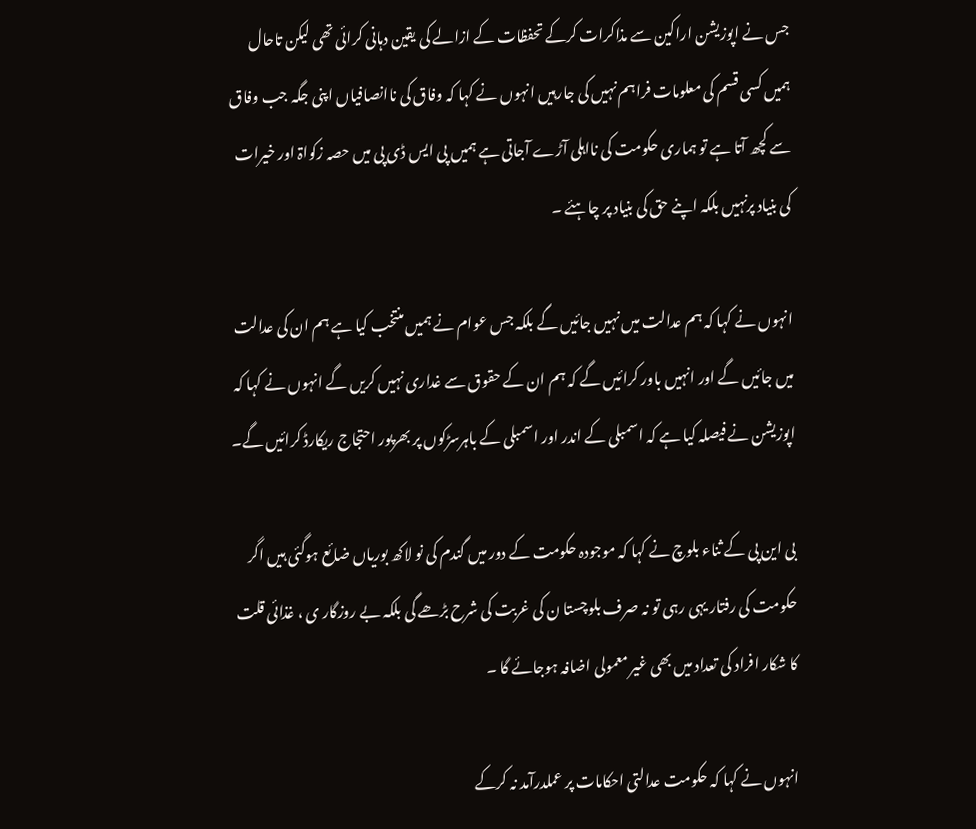جس نے اپوزیشن اراکین سے مذاکرات کرکے تحفظات کے ازالے کی یقین دہانی کرائی تھی لیکن تاحال ہمیں کسی قسم کی معلومات فراہم نہیں کی جارہیں انہوں نے کہا کہ وفاق کی ناانصافیاں اپنی جگہ جب وفاق سے کچھ آتا ہے تو ہماری حکومت کی نااہلی آڑے آجاتی ہے ہمیں پی ایس ڈی پی میں حصہ زکواۃ اور خیرات کی بنیاد پرنہیں بلکہ اپنے حق کی بنیاد پر چاہئے ۔

انہوں نے کہا کہ ہم عدالت میں نہیں جائیں گے بلکہ جس عوام نے ہمیں منتخب کیا ہے ہم ان کی عدالت میں جائیں گے اور انہیں باور کرائیں گے کہ ہم ان کے حقوق سے غداری نہیں کریں گے انہوں نے کہا کہ اپوزیشن نے فیصلہ کیا ہے کہ اسمبلی کے اندر اور اسمبلی کے باہرسڑکوں پر بھرپور احتجاج ریکارڈ کرائیں گے۔

بی این پی کے ثناء بلوچ نے کہا کہ موجودہ حکومت کے دور میں گندم کی نو لاکھ بوریاں ضائع ہوگئی ہیں اگر حکومت کی رفتار یہی رہی تو نہ صرف بلوچستا ن کی غربت کی شرح بڑھے گی بلکہ بے روزگار ی ، غذائی قلت کا شکار افراد کی تعداد میں بھی غیر معمولی اضافہ ہوجائے گا ۔

انہوں نے کہا کہ حکومت عدالتی احکامات پر عملدرآمد نہ کرکے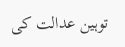توہین عدالت کی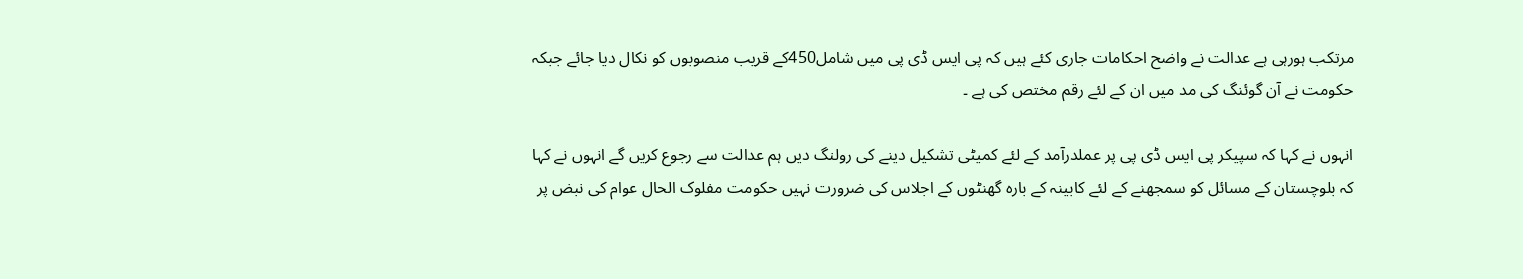مرتکب ہورہی ہے عدالت نے واضح احکامات جاری کئے ہیں کہ پی ایس ڈی پی میں شامل450کے قریب منصوبوں کو نکال دیا جائے جبکہ حکومت نے آن گوئنگ کی مد میں ان کے لئے رقم مختص کی ہے ۔

انہوں نے کہا کہ سپیکر پی ایس ڈی پی پر عملدرآمد کے لئے کمیٹی تشکیل دینے کی رولنگ دیں ہم عدالت سے رجوع کریں گے انہوں نے کہا کہ بلوچستان کے مسائل کو سمجھنے کے لئے کابینہ کے بارہ گھنٹوں کے اجلاس کی ضرورت نہیں حکومت مفلوک الحال عوام کی نبض پر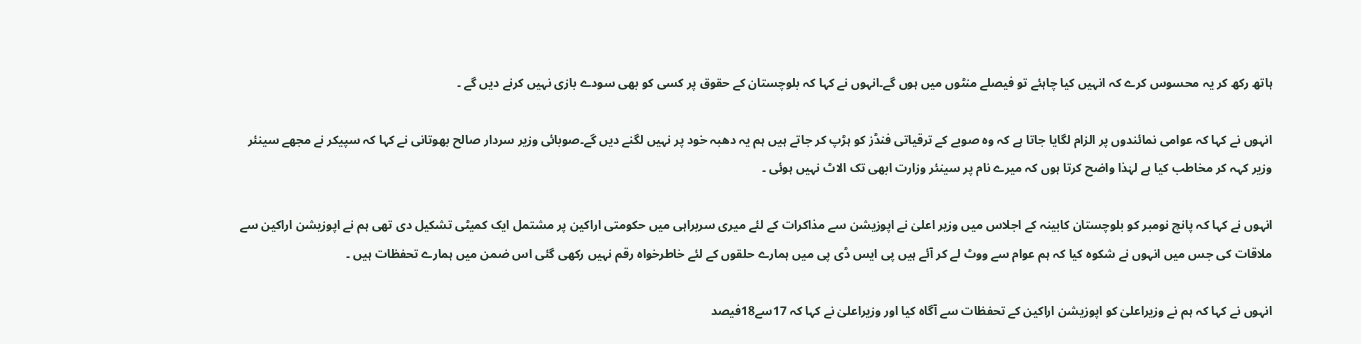ہاتھ رکھ کر یہ محسوس کرے کہ انہیں کیا چاہئے تو فیصلے منٹوں میں ہوں گے۔انہوں نے کہا کہ بلوچستان کے حقوق پر کسی کو بھی سودے بازی نہیں کرنے دیں گے ۔

انہوں نے کہا کہ عوامی نمائندوں پر الزام لگایا جاتا ہے کہ وہ صوبے کے ترقیاتی فنڈز کو ہڑپ کر جاتے ہیں ہم یہ دھبہ خود پر نہیں لگنے دیں گے۔صوبائی وزیر سردار صالح بھوتانی نے کہا کہ سپیکر نے مجھے سینئر وزیر کہہ کر مخاطب کیا ہے لہٰذا واضح کرتا ہوں کہ میرے نام پر سینئر وزارت ابھی تک الاٹ نہیں ہوئی ۔

انہوں نے کہا کہ پانچ نومبر کو بلوچستان کابینہ کے اجلاس میں وزیر اعلیٰ نے اپوزیشن سے مذاکرات کے لئے میری سربراہی میں حکومتی اراکین پر مشتمل ایک کمیٹی تشکیل دی تھی ہم نے اپوزیشن اراکین سے ملاقات کی جس میں انہوں نے شکوہ کیا کہ ہم عوام سے ووٹ لے کر آئے ہیں پی ایس ڈی پی میں ہمارے حلقوں کے لئے خاطرخواہ رقم نہیں رکھی گئی اس ضمن میں ہمارے تحفظات ہیں ۔

انہوں نے کہا کہ ہم نے وزیراعلیٰ کو اپوزیشن اراکین کے تحفظات سے آگاہ کیا اور وزیراعلیٰ نے کہا کہ 17سے18فیصد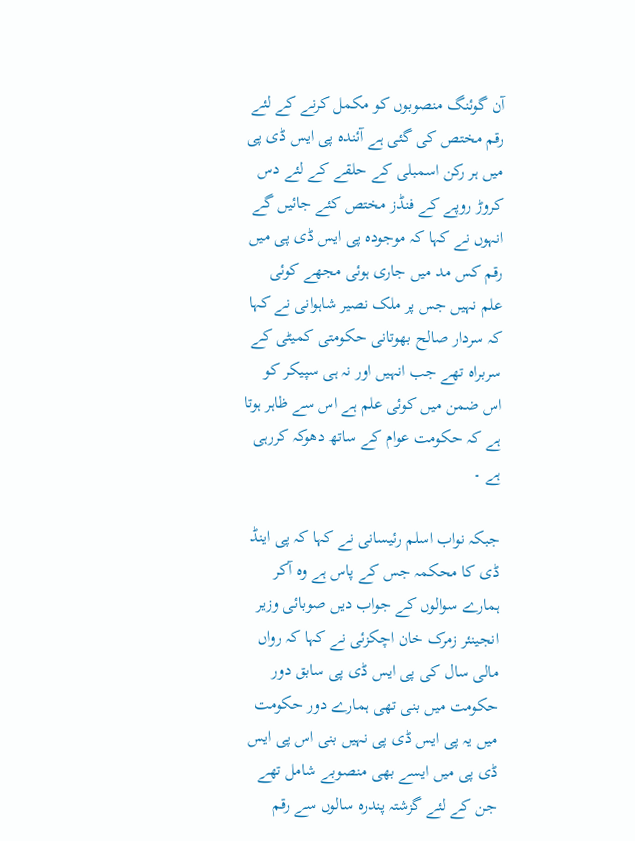آن گوئنگ منصوبوں کو مکمل کرنے کے لئے رقم مختص کی گئی ہے آئندہ پی ایس ڈی پی میں ہر رکن اسمبلی کے حلقے کے لئے دس کروڑ روپے کے فنڈز مختص کئے جائیں گے انہوں نے کہا کہ موجودہ پی ایس ڈی پی میں رقم کس مد میں جاری ہوئی مجھے کوئی علم نہیں جس پر ملک نصیر شاہوانی نے کہا کہ سردار صالح بھوتانی حکومتی کمیٹی کے سربراہ تھے جب انہیں اور نہ ہی سپیکر کو اس ضمن میں کوئی علم ہے اس سے ظاہر ہوتا ہے کہ حکومت عوام کے ساتھ دھوکہ کررہی ہے ۔

جبکہ نواب اسلم رئیسانی نے کہا کہ پی اینڈ ڈی کا محکمہ جس کے پاس ہے وہ آکر ہمارے سوالوں کے جواب دیں صوبائی وزیر انجینئر زمرک خان اچکزئی نے کہا کہ رواں مالی سال کی پی ایس ڈی پی سابق دور حکومت میں بنی تھی ہمارے دور حکومت میں یہ پی ایس ڈی پی نہیں بنی اس پی ایس ڈی پی میں ایسے بھی منصوبے شامل تھے جن کے لئے گزشتہ پندرہ سالوں سے رقم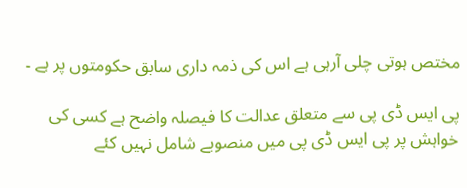مختص ہوتی چلی آرہی ہے اس کی ذمہ داری سابق حکومتوں پر ہے ۔

پی ایس ڈی پی سے متعلق عدالت کا فیصلہ واضح ہے کسی کی خواہش پر پی ایس ڈی پی میں منصوبے شامل نہیں کئے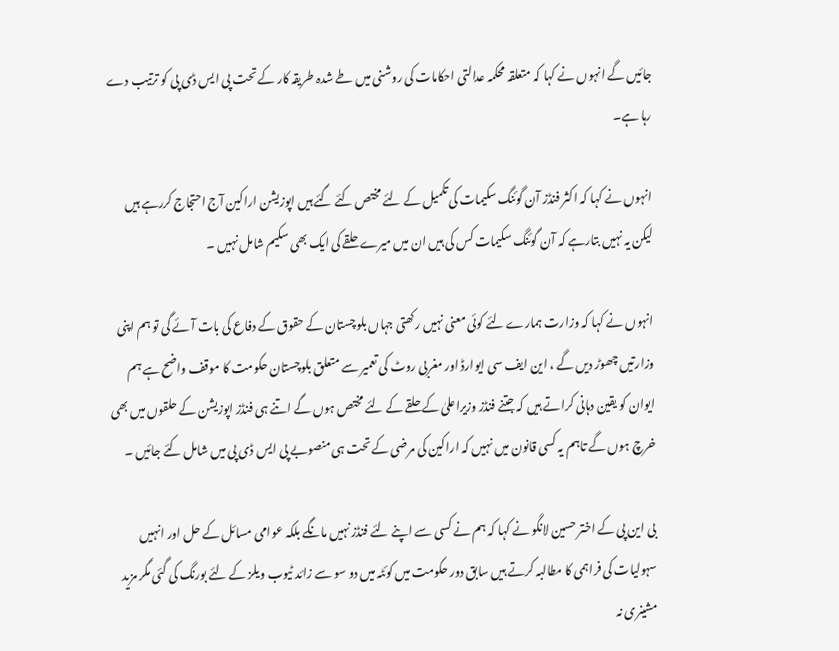جائیں گے انہوں نے کہا کہ متعلقہ محکمہ عدالتی احکامات کی روشنی میں طے شدہ طریقہ کار کے تحت پی ایس ڈی پی کو ترتیب دے رہا ہے۔

انہوں نے کہا کہ اکثر فنڈز آن گوئنگ سکیمات کی تکمیل کے لئے مختص کئے گئے ہیں اپوزیشن اراکین آج احتجاج کررہے ہیں لیکن یہ نہیں بتارہے کہ آن گوئنگ سکیمات کس کی ہیں ان میں میرے حلقے کی ایک بھی سکیم شامل نہیں ۔

انہوں نے کہا کہ وزارت ہمارے لئے کوئی معنی نہیں رکھتی جہاں بلوچستان کے حقوق کے دفاع کی بات آئے گی تو ہم اپنی وزارتیں چھوڑ دیں گے ، این ایف سی ایوارڈ اور مغربی روٹ کی تعمیر سے متعلق بلوچستان حکومت کا موقف واضح ہے ہم ایوان کو یقین دہانی کراتے ہیں کہ جتنے فنڈز وزیراعلیٰ کے حلقے کے لئے مختص ہوں گے اتنے ہی فنڈز اپوزیشن کے حلقوں میں بھی خرچ ہوں گے تاہم یہ کسی قانون میں نہیں کہ اراکین کی مرضی کے تحت ہی منصوبے پی ایس ڈی پی میں شامل کئے جائیں ۔

بی این پی کے اختر حسین لانگو نے کہا کہ ہم نے کسی سے اپنے لئے فنڈز نہیں مانگے بلکہ عوامی مسائل کے حل اور انہیں سہولیات کی فراہمی کا مطالبہ کرتے ہیں سابق دور حکومت میں کوئٹہ میں دو سو سے زائد ٹیوب ویلز کے لئے بورنگ کی گئی مگر مزید مشینری نہ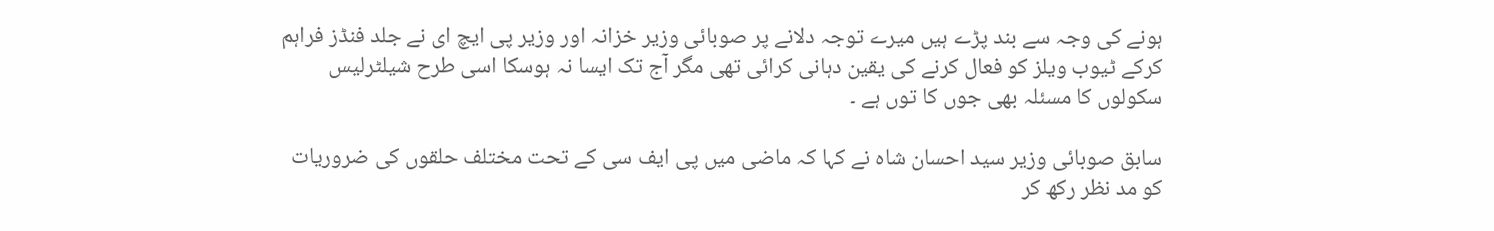ہونے کی وجہ سے بند پڑے ہیں میرے توجہ دلانے پر صوبائی وزیر خزانہ اور وزیر پی ایچ ای نے جلد فنڈز فراہم کرکے ٹیوب ویلز کو فعال کرنے کی یقین دہانی کرائی تھی مگر آج تک ایسا نہ ہوسکا اسی طرح شیلٹرلیس سکولوں کا مسئلہ بھی جوں کا توں ہے ۔

سابق صوبائی وزیر سید احسان شاہ نے کہا کہ ماضی میں پی ایف سی کے تحت مختلف حلقوں کی ضروریات کو مد نظر رکھ کر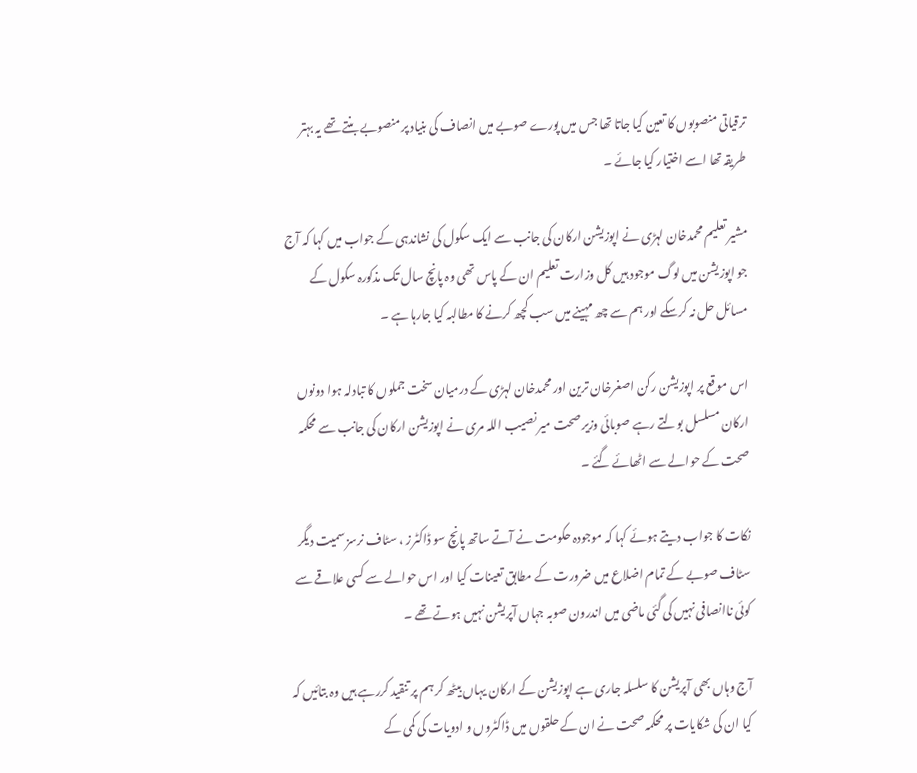ترقیاتی منصوبوں کا تعین کیا جاتا تھا جس میں پورے صوبے میں انصاف کی بنیاد پر منصوبے بنتے تھے یہ بہتر طریقہ تھا اسے اختیار کیا جائے ۔

مشیر تعلیم محمدخان لہڑی نے اپوزیشن ارکان کی جانب سے ایک سکول کی نشاندہی کے جواب میں کہا کہ آج جو اپوزیشن میں لوگ موجود ہیں کل وزارت تعلیم ان کے پاس تھی وہ پانچ سال تک مذکورہ سکول کے مسائل حل نہ کرسکے اور ہم سے چھ مہینے میں سب کچھ کرنے کا مطالبہ کیا جارہا ہے ۔

اس موقع پر اپوزیشن رکن اصغرخان ترین اور محمدخان لہڑی کے درمیان سخت جملوں کا تبادلہ ہوا دونوں ارکان مسلسل بولتے رہے صوبائی وزیر صحت میر نصیب اللہ مری نے اپوزیشن ارکان کی جانب سے محکمہ صحت کے حوالے سے اٹھائے گئے ۔

نکات کا جواب دیتے ہوئے کہا کہ موجودہ حکومت نے آتے ساتھ پانچ سو ڈاکٹرز ، سٹاف نرسز سمیت دیگر سٹاف صوبے کے تمام اضلاع میں ضرورت کے مطابق تعینات کیا اور اس حوالے سے کسی علاقے سے کوئی ناانصافی نہیں کی گئی ماضی میں اندرون صوبہ جہاں آپریشن نہیں ہوتے تھے ۔

آج وہاں بھی آپریشن کا سلسلہ جاری ہے اپوزیشن کے ارکان یہاں بیٹھ کر ہم پر تنقید کررہے ہیں وہ بتائیں کہ کیا ان کی شکایات پر محکمہ صحت نے ان کے حلقوں میں ڈاکٹروں و ادویات کی کمی کے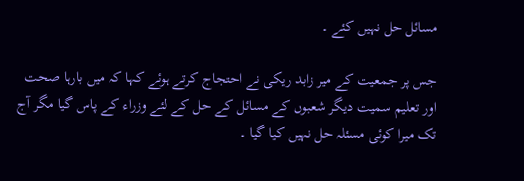مسائل حل نہیں کئے ۔

جس پر جمعیت کے میر زابد ریکی نے احتجاج کرتے ہوئے کہا کہ میں بارہا صحت اور تعلیم سمیت دیگر شعبوں کے مسائل کے حل کے لئے وزراء کے پاس گیا مگر آج تک میرا کوئی مسئلہ حل نہیں کیا گیا ۔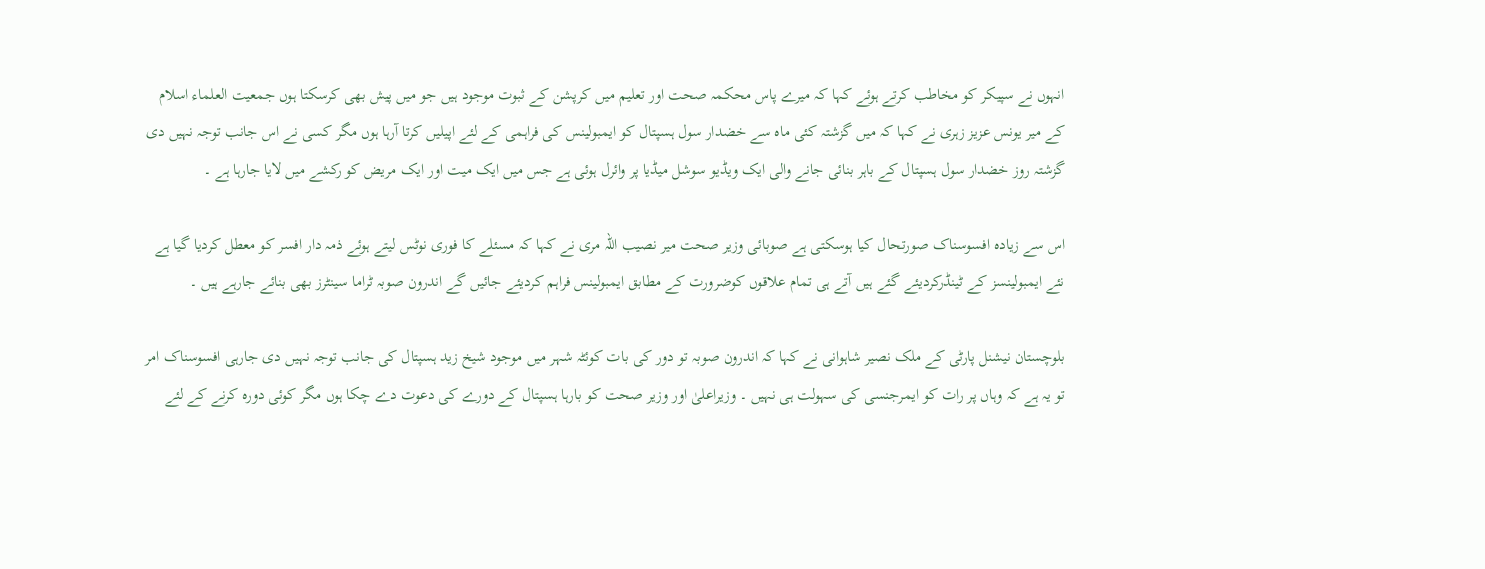انہوں نے سپیکر کو مخاطب کرتے ہوئے کہا کہ میرے پاس محکمہ صحت اور تعلیم میں کرپشن کے ثبوت موجود ہیں جو میں پیش بھی کرسکتا ہوں جمعیت العلماء اسلام کے میر یونس عزیز زہری نے کہا کہ میں گزشتہ کئی ماہ سے خضدار سول ہسپتال کو ایمبولینس کی فراہمی کے لئے اپیلیں کرتا آرہا ہوں مگر کسی نے اس جانب توجہ نہیں دی گزشتہ روز خضدار سول ہسپتال کے باہر بنائی جانے والی ایک ویڈیو سوشل میڈیا پر وائرل ہوئی ہے جس میں ایک میت اور ایک مریض کو رکشے میں لایا جارہا ہے ۔

اس سے زیادہ افسوسناک صورتحال کیا ہوسکتی ہے صوبائی وزیر صحت میر نصیب اللہ مری نے کہا کہ مسئلے کا فوری نوٹس لیتے ہوئے ذمہ دار افسر کو معطل کردیا گیا ہے نئے ایمبولینسز کے ٹینڈرکردیئے گئے ہیں آتے ہی تمام علاقوں کوضرورت کے مطابق ایمبولینس فراہم کردیئے جائیں گے اندرون صوبہ ٹراما سینٹرز بھی بنائے جارہے ہیں ۔

بلوچستان نیشنل پارٹی کے ملک نصیر شاہوانی نے کہا کہ اندرون صوبہ تو دور کی بات کوئٹہ شہر میں موجود شیخ زید ہسپتال کی جانب توجہ نہیں دی جارہی افسوسناک امر تو یہ ہے کہ وہاں پر رات کو ایمرجنسی کی سہولت ہی نہیں ۔ وزیراعلیٰ اور وزیر صحت کو بارہا ہسپتال کے دورے کی دعوت دے چکا ہوں مگر کوئی دورہ کرنے کے لئے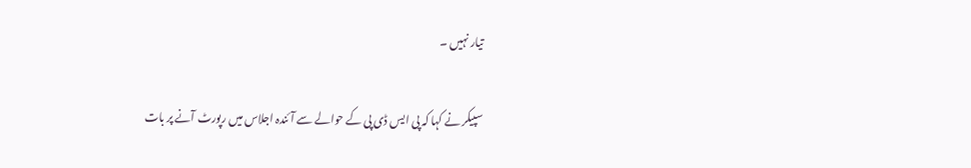تیار نہیں ۔

سپیکر نے کہا کہ پی ایس ڈی پی کے حوالے سے آئندہ اجلاس میں رپورٹ آنے پر بات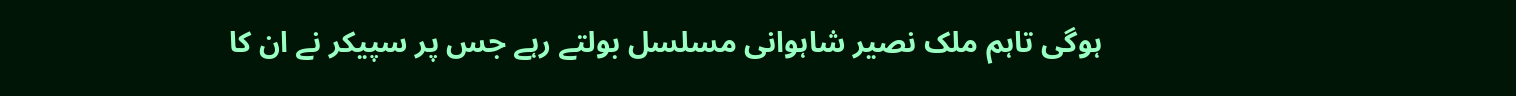ہوگی تاہم ملک نصیر شاہوانی مسلسل بولتے رہے جس پر سپیکر نے ان کا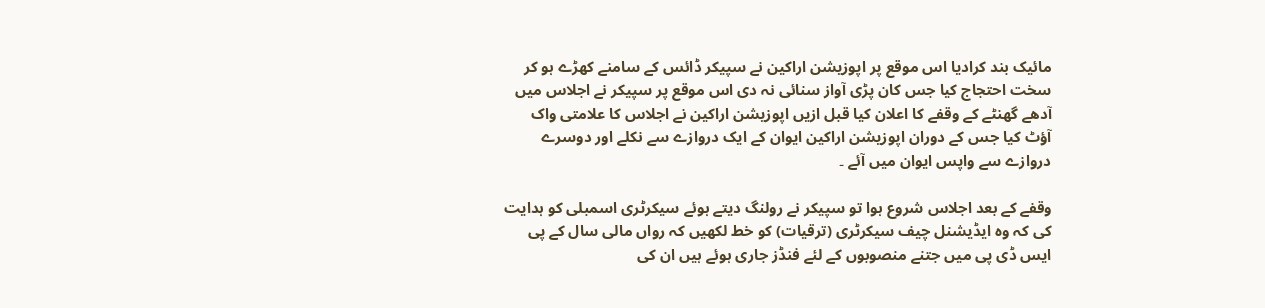مائیک بند کرادیا اس موقع پر اپوزیشن اراکین نے سپیکر ڈائس کے سامنے کھڑے ہو کر سخت احتجاج کیا جس کان پڑی آواز سنائی نہ دی اس موقع پر سپیکر نے اجلاس میں آدھے گھنٹے کے وقفے کا اعلان کیا قبل ازیں اپوزیشن اراکین نے اجلاس کا علامتی واک آؤٹ کیا جس کے دوران اپوزیشن اراکین ایوان کے ایک دروازے سے نکلے اور دوسرے دروازے سے واپس ایوان میں آئے ۔

وقفے کے بعد اجلاس شروع ہوا تو سپیکر نے رولنگ دیتے ہوئے سیکرٹری اسمبلی کو ہدایت کی کہ وہ ایڈیشنل چیف سیکرٹری (ترقیات) کو خط لکھیں کہ رواں مالی سال کے پی ایس ڈی پی میں جتنے منصوبوں کے لئے فنڈز جاری ہوئے ہیں ان کی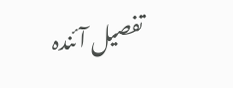تفصیل آئندہ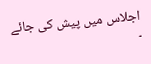اجلاس میں پیش کی جائے ۔